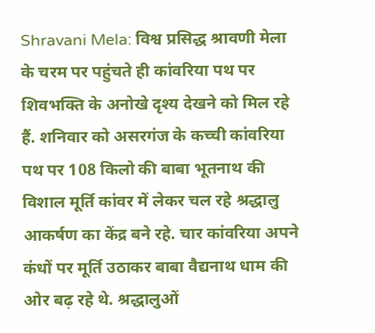Shravani Mela: विश्व प्रसिद्ध श्रावणी मेला के चरम पर पहुंचते ही कांवरिया पथ पर शिवभक्ति के अनोखे दृश्य देखने को मिल रहे हैं. शनिवार को असरगंज के कच्ची कांवरिया पथ पर 108 किलो की बाबा भूतनाथ की विशाल मूर्ति कांवर में लेकर चल रहे श्रद्धालु आकर्षण का केंद्र बने रहे. चार कांवरिया अपने कंधों पर मूर्ति उठाकर बाबा वैद्यनाथ धाम की ओर बढ़ रहे थे. श्रद्धालुओं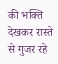की भक्ति देखकर रास्ते से गुजर रहे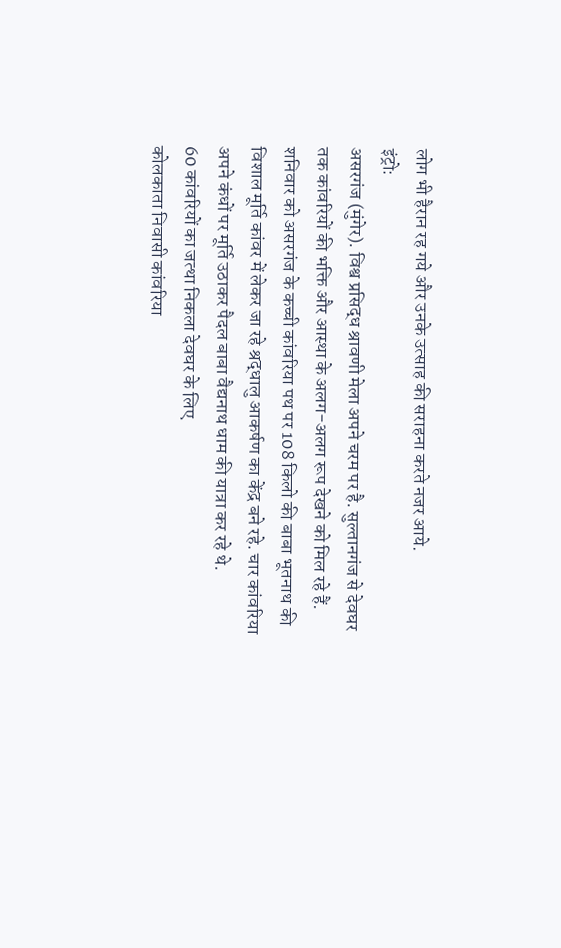लोग भी हैरान रह गये और उनके उत्साह की सराहना करते नजर आये.
इंट्रो:
असरगंज (मुंगेर). विश्व प्रसिद्ध श्रावणी मेला अपने चरम पर है. सुल्तानगंज से देवघर तक कांवरियों की भक्ति और आस्था के अलग-अलग रूप देखने को मिल रहे हैं. शनिवार को असरगंज के कच्ची कांवरिया पथ पर 108 किलो की बाबा भूतनाथ की विशाल मूर्ति कांवर में लेकर जा रहे श्रद्धालु आकर्षण का केंद्र बने रहे. चार कांवरिया अपने कंधों पर मूर्ति उठाकर पैदल बाबा वैद्यनाथ धाम की यात्रा कर रहे थे.
60 कांवरियों का जत्था निकला देवघर के लिए
कोलकाता निवासी कांवरिया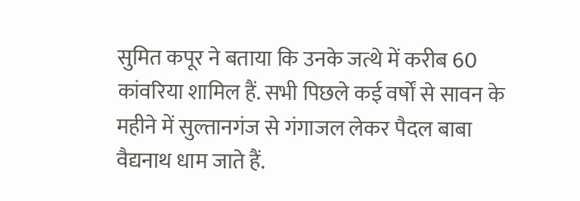सुमित कपूर ने बताया कि उनके जत्थे में करीब 60 कांवरिया शामिल हैं. सभी पिछले कई वर्षों से सावन के महीने में सुल्तानगंज से गंगाजल लेकर पैदल बाबा वैद्यनाथ धाम जाते हैं.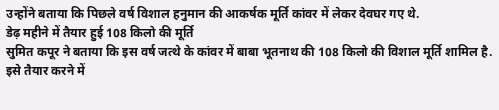उन्होंने बताया कि पिछले वर्ष विशाल हनुमान की आकर्षक मूर्ति कांवर में लेकर देवघर गए थे.
डेढ़ महीने में तैयार हुई 108 किलो की मूर्ति
सुमित कपूर ने बताया कि इस वर्ष जत्थे के कांवर में बाबा भूतनाथ की 108 किलो की विशाल मूर्ति शामिल है. इसे तैयार करने में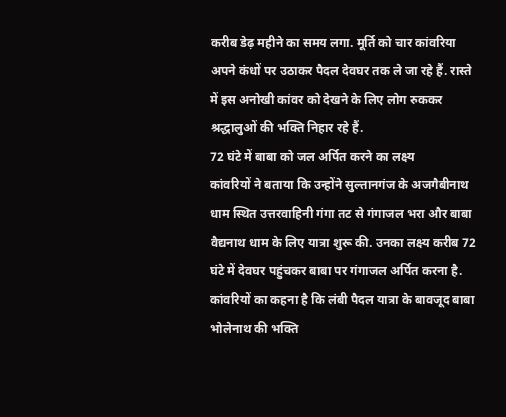करीब डेढ़ महीने का समय लगा. मूर्ति को चार कांवरिया अपने कंधों पर उठाकर पैदल देवघर तक ले जा रहे हैं. रास्ते में इस अनोखी कांवर को देखने के लिए लोग रुककर श्रद्धालुओं की भक्ति निहार रहे हैं.
72 घंटे में बाबा को जल अर्पित करने का लक्ष्य
कांवरियों ने बताया कि उन्होंने सुल्तानगंज के अजगैबीनाथ धाम स्थित उत्तरवाहिनी गंगा तट से गंगाजल भरा और बाबा वैद्यनाथ धाम के लिए यात्रा शुरू की. उनका लक्ष्य करीब 72 घंटे में देवघर पहुंचकर बाबा पर गंगाजल अर्पित करना है. कांवरियों का कहना है कि लंबी पैदल यात्रा के बावजूद बाबा भोलेनाथ की भक्ति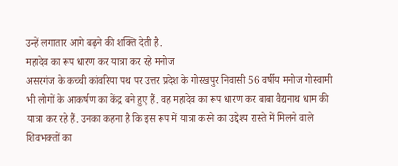उन्हें लगातार आगे बढ़ने की शक्ति देती है.
महादेव का रूप धारण कर यात्रा कर रहे मनोज
असरगंज के कच्ची कांवरिया पथ पर उत्तर प्रदेश के गोरखपुर निवासी 56 वर्षीय मनोज गोस्वामी भी लोगों के आकर्षण का केंद्र बने हुए हैं. वह महादेव का रूप धारण कर बाबा वैद्यनाथ धाम की यात्रा कर रहे हैं. उनका कहना है कि इस रूप में यात्रा करने का उद्देश्य रास्ते में मिलने वाले शिवभक्तों का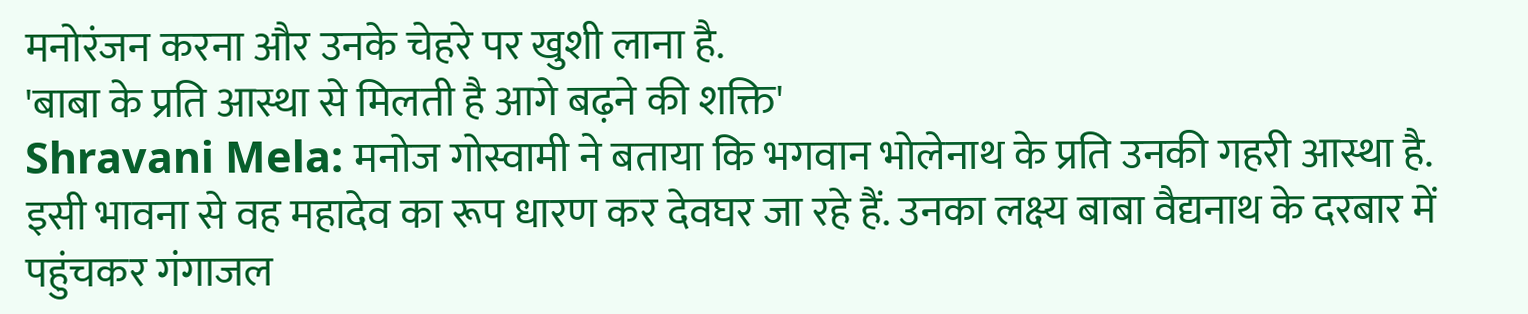मनोरंजन करना और उनके चेहरे पर खुशी लाना है.
'बाबा के प्रति आस्था से मिलती है आगे बढ़ने की शक्ति'
Shravani Mela: मनोज गोस्वामी ने बताया कि भगवान भोलेनाथ के प्रति उनकी गहरी आस्था है. इसी भावना से वह महादेव का रूप धारण कर देवघर जा रहे हैं. उनका लक्ष्य बाबा वैद्यनाथ के दरबार में पहुंचकर गंगाजल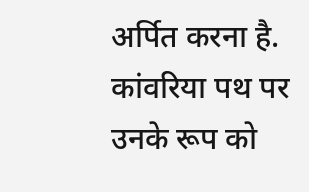अर्पित करना है. कांवरिया पथ पर उनके रूप को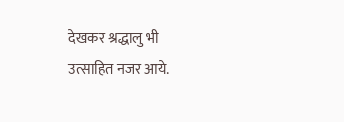देखकर श्रद्धालु भी उत्साहित नजर आये.